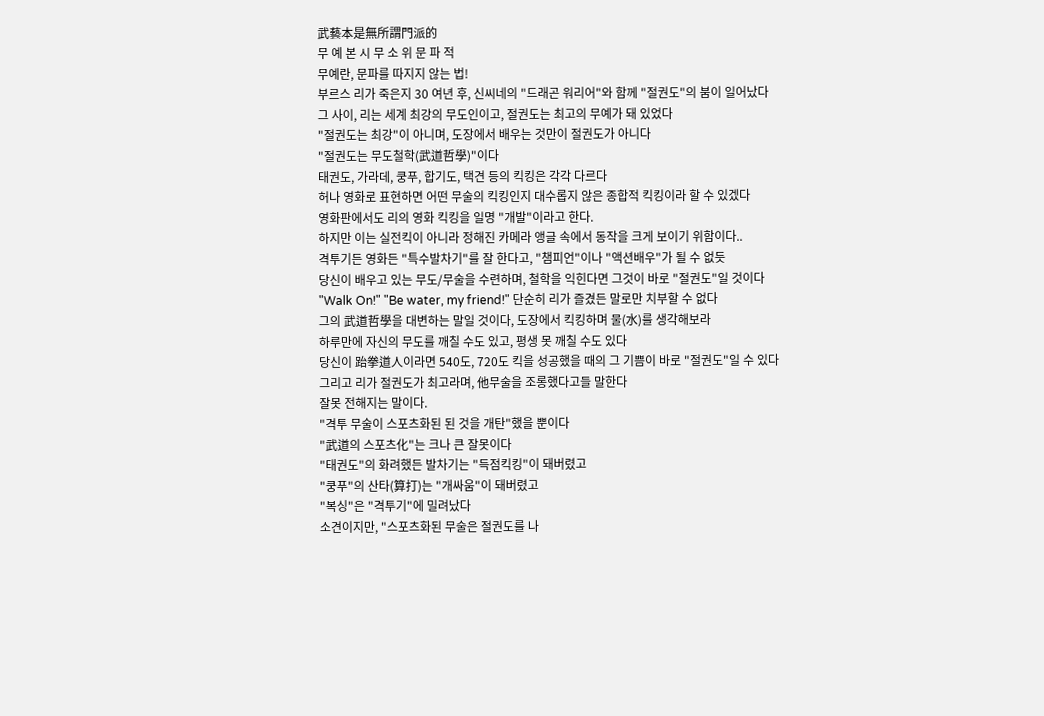武藝本是無所謂門派的
무 예 본 시 무 소 위 문 파 적
무예란, 문파를 따지지 않는 법!
부르스 리가 죽은지 30 여년 후, 신씨네의 "드래곤 워리어"와 함께 "절권도"의 붐이 일어났다
그 사이, 리는 세계 최강의 무도인이고, 절권도는 최고의 무예가 돼 있었다
"절권도는 최강"이 아니며, 도장에서 배우는 것만이 절권도가 아니다
"절권도는 무도철학(武道哲學)"이다
태권도, 가라데, 쿵푸, 합기도, 택견 등의 킥킹은 각각 다르다
허나 영화로 표현하면 어떤 무술의 킥킹인지 대수롭지 않은 종합적 킥킹이라 할 수 있겠다
영화판에서도 리의 영화 킥킹을 일명 "개발"이라고 한다.
하지만 이는 실전킥이 아니라 정해진 카메라 앵글 속에서 동작을 크게 보이기 위함이다..
격투기든 영화든 "특수발차기"를 잘 한다고, "챔피언"이나 "액션배우"가 될 수 없듯
당신이 배우고 있는 무도/무술을 수련하며, 철학을 익힌다면 그것이 바로 "절권도"일 것이다
"Walk On!" "Be water, my friend!" 단순히 리가 즐겼든 말로만 치부할 수 없다
그의 武道哲學을 대변하는 말일 것이다, 도장에서 킥킹하며 물(水)를 생각해보라
하루만에 자신의 무도를 깨칠 수도 있고, 평생 못 깨칠 수도 있다
당신이 跆拳道人이라면 540도, 720도 킥을 성공했을 때의 그 기쁨이 바로 "절권도"일 수 있다
그리고 리가 절권도가 최고라며, 他무술을 조롱했다고들 말한다
잘못 전해지는 말이다.
"격투 무술이 스포츠화된 된 것을 개탄"했을 뿐이다
"武道의 스포츠化"는 크나 큰 잘못이다
"태권도"의 화려했든 발차기는 "득점킥킹"이 돼버렸고
"쿵푸"의 산타(算打)는 "개싸움"이 돼버렸고
"복싱"은 "격투기"에 밀려났다
소견이지만, "스포츠화된 무술은 절권도를 나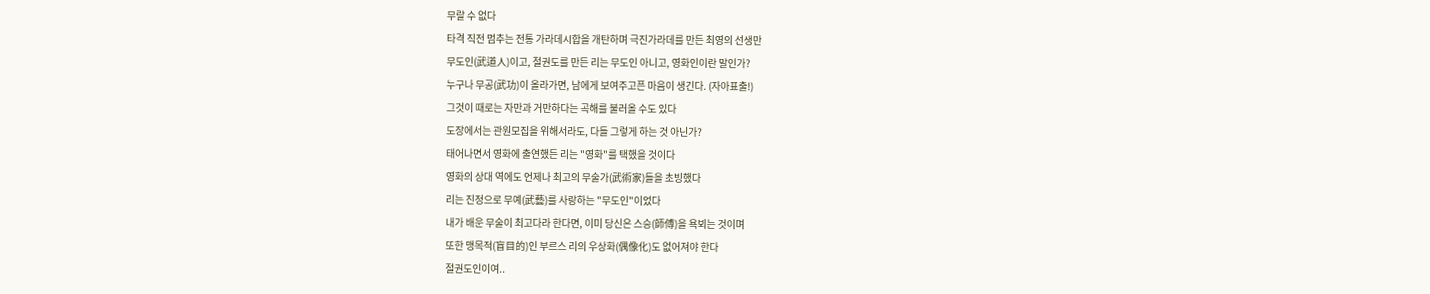무랄 수 없다
타격 직전 멈추는 전통 가라데시합을 개탄하며 극진가라데를 만든 최영의 선생만
무도인(武道人)이고, 절권도를 만든 리는 무도인 아니고, 영화인이란 말인가?
누구나 무공(武功)이 올라가면, 남에게 보여주고픈 마음이 생긴다. (자아표출!)
그것이 때로는 자만과 거만하다는 곡해를 불러올 수도 있다
도장에서는 관원모집을 위해서라도, 다들 그렇게 하는 것 아닌가?
태어나면서 영화에 출연했든 리는 "영화"를 택했을 것이다
영화의 상대 역에도 언제나 최고의 무술가(武術家)들을 초빙했다
리는 진정으로 무예(武藝)를 사랑하는 "무도인"이었다
내가 배운 무술이 최고다라 한다면, 이미 당신은 스승(師傅)을 욕뵈는 것이며
또한 맹목적(盲目的)인 부르스 리의 우상화(偶像化)도 없어져야 한다
절권도인이여..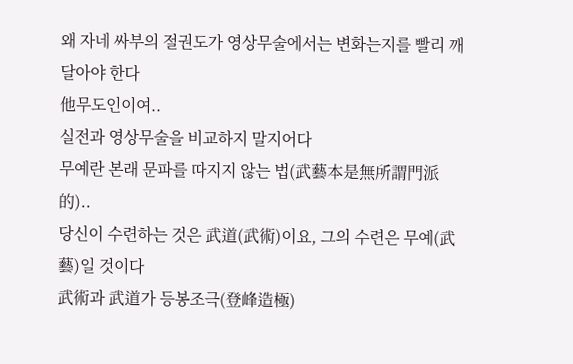왜 자네 싸부의 절권도가 영상무술에서는 변화는지를 빨리 깨달아야 한다
他무도인이여..
실전과 영상무술을 비교하지 말지어다
무예란 본래 문파를 따지지 않는 법(武藝本是無所謂門派的)..
당신이 수련하는 것은 武道(武術)이요, 그의 수련은 무예(武藝)일 것이다
武術과 武道가 등봉조극(登峰造極)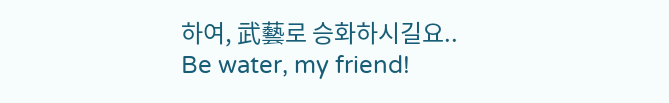하여, 武藝로 승화하시길요..
Be water, my friend!